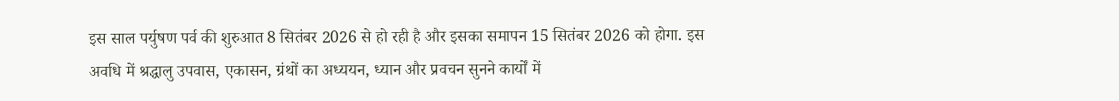इस साल पर्युषण पर्व की शुरुआत 8 सितंबर 2026 से हो रही है और इसका समापन 15 सितंबर 2026 को होगा. इस अवधि में श्रद्धालु उपवास, एकासन, ग्रंथों का अध्ययन, ध्यान और प्रवचन सुनने कार्यों में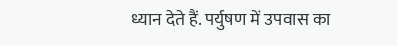ध्यान देते हैं. पर्युषण में उपवास का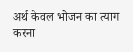अर्थ केवल भोजन का त्याग करना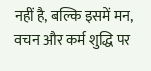नहीं है, बल्कि इसमें मन, वचन और कर्म शुद्धि पर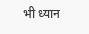भी ध्यान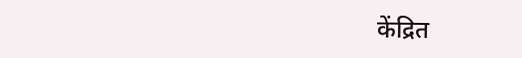केंद्रित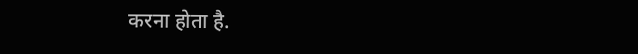करना होता है.